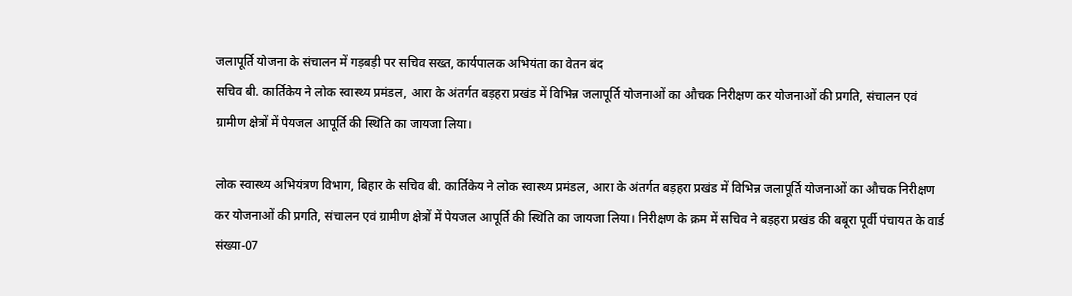जलापूर्ति योजना के संचालन में गड़बड़ी पर सचिव सख्त, कार्यपालक अभियंता का वेतन बंद
सचिव बी. कार्तिकेय ने लोक स्वास्थ्य प्रमंडल, आरा के अंतर्गत बड़हरा प्रखंड में विभिन्न जलापूर्ति योजनाओं का औचक निरीक्षण कर योजनाओं की प्रगति, संचालन एवं ग्रामीण क्षेत्रों में पेयजल आपूर्ति की स्थिति का जायजा लिया।

लोक स्वास्थ्य अभियंत्रण विभाग, बिहार के सचिव बी. कार्तिकेय ने लोक स्वास्थ्य प्रमंडल, आरा के अंतर्गत बड़हरा प्रखंड में विभिन्न जलापूर्ति योजनाओं का औचक निरीक्षण कर योजनाओं की प्रगति, संचालन एवं ग्रामीण क्षेत्रों में पेयजल आपूर्ति की स्थिति का जायजा लिया। निरीक्षण के क्रम में सचिव ने बड़हरा प्रखंड की बबूरा पूर्वी पंचायत के वार्ड संख्या-07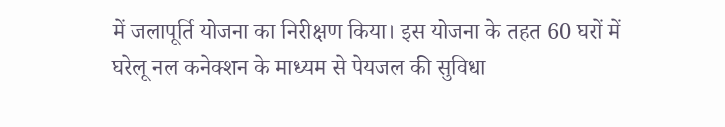में जलापूर्ति योजना का निरीक्षण किया। इस योजना के तहत 60 घरों में घरेलू नल कनेक्शन के माध्यम से पेयजल की सुविधा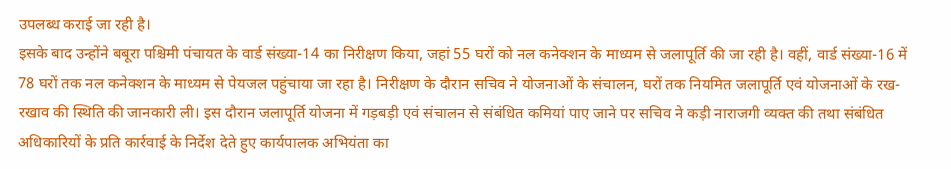उपलब्ध कराई जा रही है।
इसके बाद उन्होंने बबूरा पश्चिमी पंचायत के वार्ड संख्या-14 का निरीक्षण किया, जहां 55 घरों को नल कनेक्शन के माध्यम से जलापूर्ति की जा रही है। वहीं, वार्ड संख्या-16 में 78 घरों तक नल कनेक्शन के माध्यम से पेयजल पहुंचाया जा रहा है। निरीक्षण के दौरान सचिव ने योजनाओं के संचालन, घरों तक नियमित जलापूर्ति एवं योजनाओं के रख-रखाव की स्थिति की जानकारी ली। इस दौरान जलापूर्ति योजना में गड़बड़ी एवं संचालन से संबंधित कमियां पाए जाने पर सचिव ने कड़ी नाराजगी व्यक्त की तथा संबंधित अधिकारियों के प्रति कार्रवाई के निर्देश देते हुए कार्यपालक अभियंता का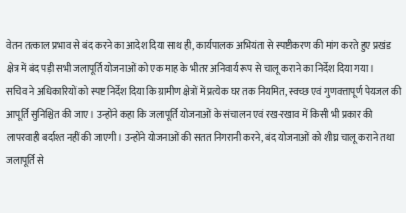वेतन तत्काल प्रभाव से बंद करने का आदेश दिया साथ ही, कार्यपालक अभियंता से स्पष्टीकरण की मांग करते हुए प्रखंड क्षेत्र में बंद पड़ी सभी जलापूर्ति योजनाओं को एक माह के भीतर अनिवार्य रूप से चालू कराने का निर्देश दिया गया।
सचिव ने अधिकारियों को स्पष्ट निर्देश दिया कि ग्रामीण क्षेत्रों में प्रत्येक घर तक नियमित, स्वच्छ एवं गुणवत्तापूर्ण पेयजल की आपूर्ति सुनिश्चित की जाए। उन्होंने कहा कि जलापूर्ति योजनाओं के संचालन एवं रख-रखाव में किसी भी प्रकार की लापरवाही बर्दाश्त नहीं की जाएगी। उन्होंने योजनाओं की सतत निगरानी करने, बंद योजनाओं को शीघ्र चालू कराने तथा जलापूर्ति से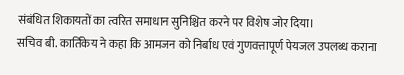संबंधित शिकायतों का त्वरित समाधान सुनिश्चित करने पर विशेष जोर दिया।
सचिव बी. कार्तिकेय ने कहा कि आमजन को निर्बाध एवं गुणवत्तापूर्ण पेयजल उपलब्ध कराना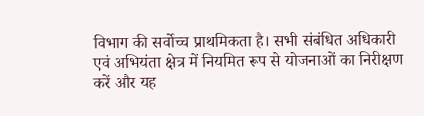विभाग की सर्वोच्च प्राथमिकता है। सभी संबंधित अधिकारी एवं अभियंता क्षेत्र में नियमित रूप से योजनाओं का निरीक्षण करें और यह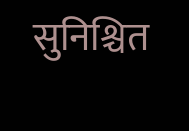सुनिश्चित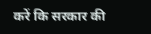करें कि सरकार की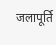जलापूर्ति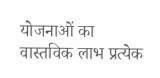योजनाओं का वास्तविक लाभ प्रत्येक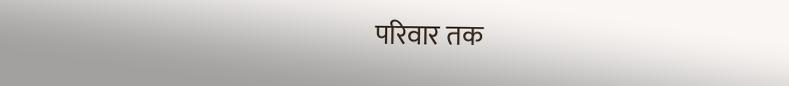परिवार तक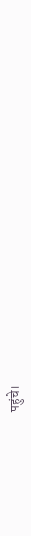पहुंचे।